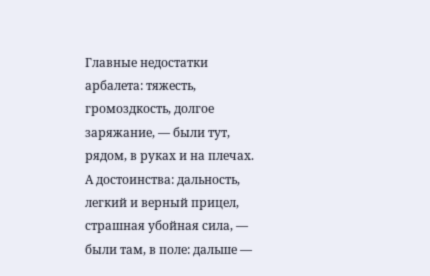Главные недостатки арбалета: тяжесть, громоздкость, долгое заряжание, — были тут, рядом, в руках и на плечах. А достоинства: дальность, легкий и верный прицел, страшная убойная сила, — были там, в поле: дальше —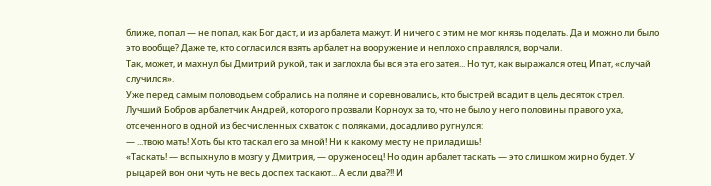ближе, попал — не попал, как Бог даст, и из арбалета мажут. И ничего с этим не мог князь поделать. Да и можно ли было это вообще? Даже те, кто согласился взять арбалет на вооружение и неплохо справлялся, ворчали.
Так, может, и махнул бы Дмитрий рукой, так и заглохла бы вся эта его затея... Но тут, как выражался отец Ипат, «случай случился».
Уже перед самым половодьем собрались на поляне и соревновались, кто быстрей всадит в цель десяток стрел. Лучший Бобров арбалетчик Андрей, которого прозвали Корноух за то, что не было у него половины правого уха, отсеченного в одной из бесчисленных схваток с поляками, досадливо ругнулся:
— ...твою мать! Хоть бы кто таскал его за мной! Ни к какому месту не приладишь!
«Таскать! — вспыхнуло в мозгу у Дмитрия, — оруженосец! Но один арбалет таскать — это слишком жирно будет. У рыцарей вон они чуть не весь доспех таскают... А если два?!! И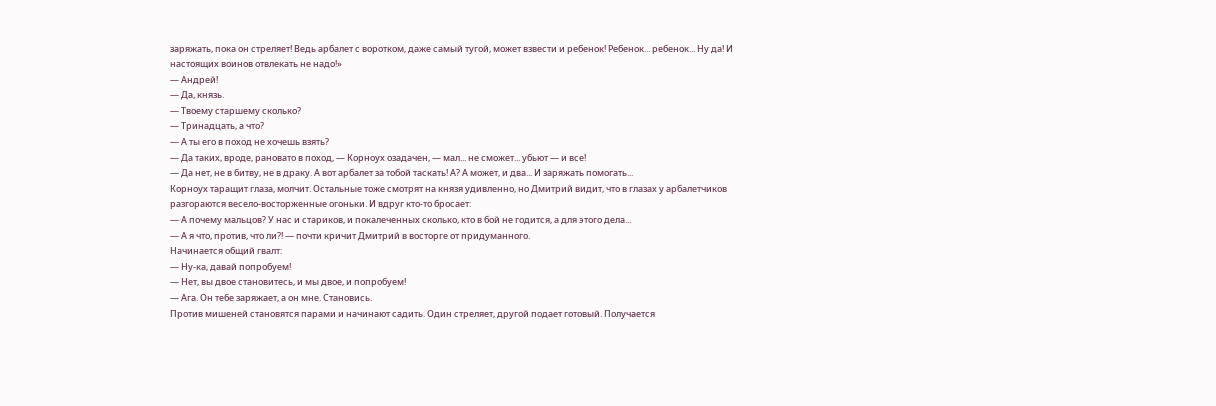заряжать, пока он стреляет! Ведь арбалет с воротком, даже самый тугой, может взвести и ребенок! Ребенок... ребенок... Ну да! И настоящих воинов отвлекать не надо!»
— Андрей!
— Да, князь.
— Твоему старшему сколько?
— Тринадцать, а что?
— А ты его в поход не хочешь взять?
— Да таких, вроде, рановато в поход, — Корноух озадачен, — мал... не сможет... убьют — и все!
— Да нет, не в битву, не в драку. А вот арбалет за тобой таскать! А? А может, и два... И заряжать помогать...
Корноух таращит глаза, молчит. Остальные тоже смотрят на князя удивленно, но Дмитрий видит, что в глазах у арбалетчиков разгораются весело-восторженные огоньки. И вдруг кто-то бросает:
— А почему мальцов? У нас и стариков, и покалеченных сколько, кто в бой не годится, а для этого дела...
— А я что, против, что ли?! — почти кричит Дмитрий в восторге от придуманного.
Начинается общий гвалт:
— Ну-ка, давай попробуем!
— Нет, вы двое становитесь, и мы двое, и попробуем!
— Ага. Он тебе заряжает, а он мне. Становись.
Против мишеней становятся парами и начинают садить. Один стреляет, другой подает готовый. Получается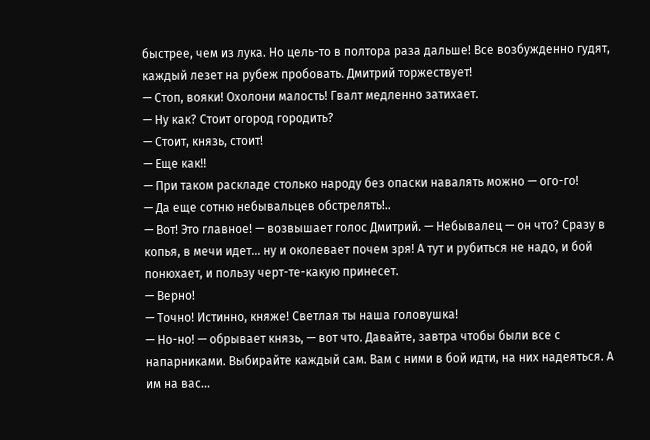быстрее, чем из лука. Но цель-то в полтора раза дальше! Все возбужденно гудят, каждый лезет на рубеж пробовать. Дмитрий торжествует!
— Стоп, вояки! Охолони малость! Гвалт медленно затихает.
— Ну как? Стоит огород городить?
— Стоит, князь, стоит!
— Еще как!!
— При таком раскладе столько народу без опаски навалять можно — ого-го!
— Да еще сотню небывальцев обстрелять!..
— Вот! Это главное! — возвышает голос Дмитрий. — Небывалец — он что? Сразу в копья, в мечи идет... ну и околевает почем зря! А тут и рубиться не надо, и бой понюхает, и пользу черт-те-какую принесет.
— Верно!
— Точно! Истинно, княже! Светлая ты наша головушка!
— Но-но! — обрывает князь, — вот что. Давайте, завтра чтобы были все с напарниками. Выбирайте каждый сам. Вам с ними в бой идти, на них надеяться. А им на вас...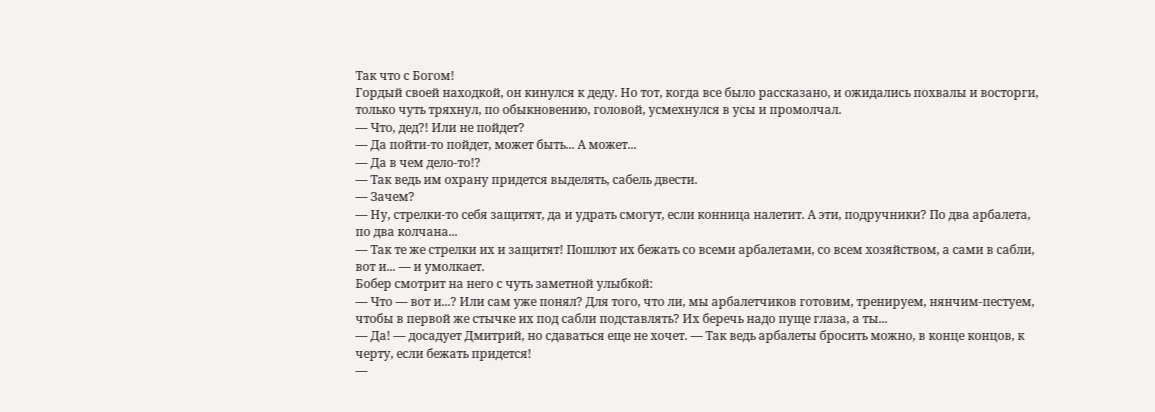Так что с Богом!
Гордый своей находкой, он кинулся к деду. Но тот, когда все было рассказано, и ожидались похвалы и восторги, только чуть тряхнул, по обыкновению, головой, усмехнулся в усы и промолчал.
— Что, дед?! Или не пойдет?
— Да пойти-то пойдет, может быть... А может...
— Да в чем дело-то!?
— Так ведь им охрану придется выделять, сабель двести.
— Зачем?
— Ну, стрелки-то себя защитят, да и удрать смогут, если конница налетит. А эти, подручники? По два арбалета, по два колчана...
— Так те же стрелки их и защитят! Пошлют их бежать со всеми арбалетами, со всем хозяйством, а сами в сабли, вот и... — и умолкает.
Бобер смотрит на него с чуть заметной улыбкой:
— Что — вот и...? Или сам уже понял? Для того, что ли, мы арбалетчиков готовим, тренируем, нянчим-пестуем, чтобы в первой же стычке их под сабли подставлять? Их беречь надо пуще глаза, а ты...
— Да! — досадует Дмитрий, но сдаваться еще не хочет. — Так ведь арбалеты бросить можно, в конце концов, к черту, если бежать придется!
—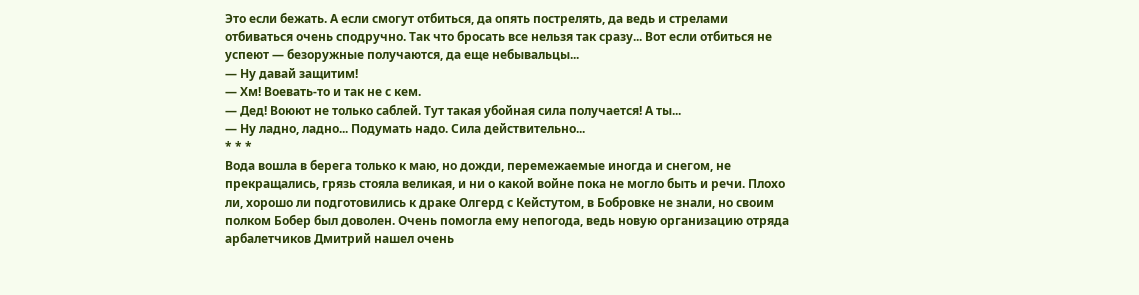Это если бежать. А если смогут отбиться, да опять пострелять, да ведь и стрелами отбиваться очень сподручно. Так что бросать все нельзя так сразу... Вот если отбиться не успеют — безоружные получаются, да еще небывальцы...
— Ну давай защитим!
— Хм! Воевать-то и так не с кем.
— Дед! Воюют не только саблей. Тут такая убойная сила получается! А ты...
— Ну ладно, ладно... Подумать надо. Сила действительно...
* * *
Вода вошла в берега только к маю, но дожди, перемежаемые иногда и снегом, не прекращались, грязь стояла великая, и ни о какой войне пока не могло быть и речи. Плохо ли, хорошо ли подготовились к драке Олгерд с Кейстутом, в Бобровке не знали, но своим полком Бобер был доволен. Очень помогла ему непогода, ведь новую организацию отряда арбалетчиков Дмитрий нашел очень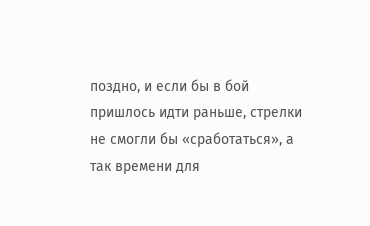поздно, и если бы в бой пришлось идти раньше, стрелки не смогли бы «сработаться», а так времени для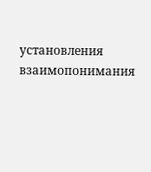установления взаимопонимания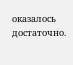оказалось достаточно.